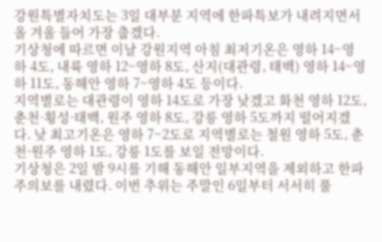강원특별자치도는 3일 대부분 지역에 한파특보가 내려지면서 올 겨울 들어 가장 춥겠다.
기상청에 따르면 이날 강원지역 아침 최저기온은 영하 14~영하 4도, 내륙 영하 12~영하 8도, 산지(대관령, 태백) 영하 14~영하 11도, 동해안 영하 7~영하 4도 등이다.
지역별로는 대관령이 영하 14도로 가장 낮겠고 화천 영하 12도, 춘천·횡성·태백, 원주 영하 8도, 강릉 영하 5도까지 떨어지겠다. 낮 최고기온은 영하 7~2도로 지역별로는 철원 영하 5도, 춘천·원주 영하 1도, 강릉 1도를 보일 전망이다.
기상청은 2일 밤 9시를 기해 동해안 일부지역을 제외하고 한파주의보를 내렸다. 이번 추위는 주말인 6일부터 서서히 풀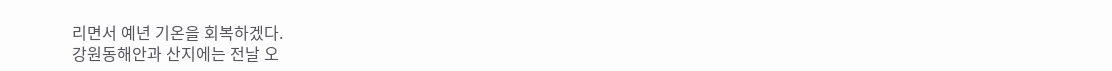리면서 예년 기온을 회복하겠다.
강원동해안과 산지에는 전날 오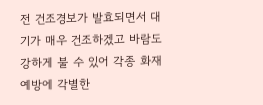전 건조경보가 발효되면서 대기가 매우 건조하겠고 바람도 강하게 불 수 있어 각종 화재예방에 각별한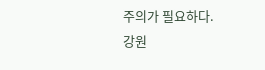주의가 필요하다.
강원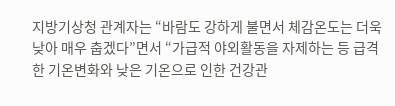지방기상청 관계자는 “바람도 강하게 불면서 체감온도는 더욱 낮아 매우 춥겠다”면서 “가급적 야외활동을 자제하는 등 급격한 기온변화와 낮은 기온으로 인한 건강관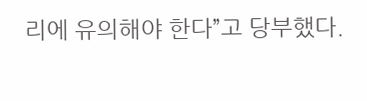리에 유의해야 한다”고 당부했다.